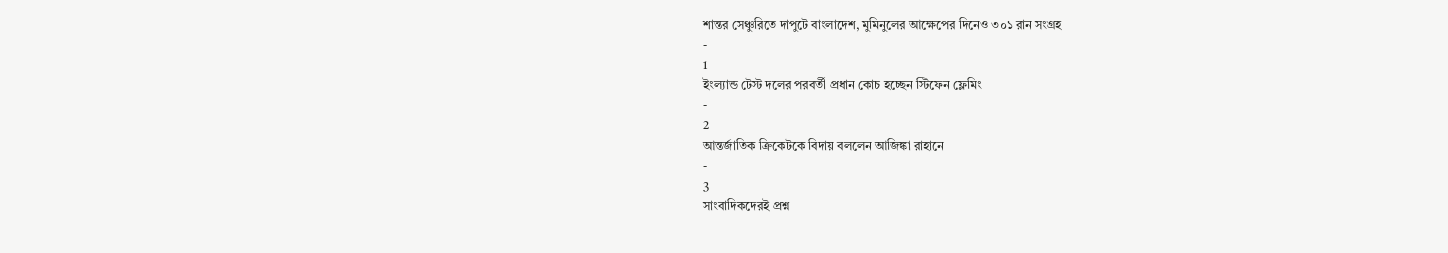শান্তর সেঞ্চুরিতে দাপুটে বাংলাদেশ, মুমিনুলের আক্ষেপের দিনেও ৩০১ রান সংগ্রহ
-
1
ইংল্যান্ড টেস্ট দলের পরবর্তী প্রধান কোচ হচ্ছেন স্টিফেন ফ্লেমিং
-
2
আন্তর্জাতিক ক্রিকেটকে বিদায় বললেন আজিঙ্কা রাহানে
-
3
সাংবাদিকদেরই প্রশ্ন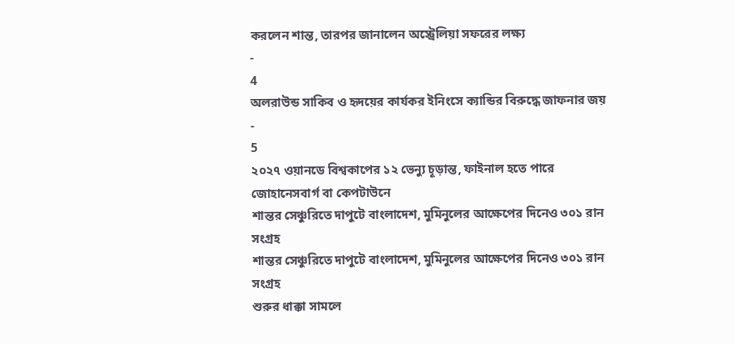করলেন শান্ত, তারপর জানালেন অস্ট্রেলিয়া সফরের লক্ষ্য
-
4
অলরাউন্ড সাকিব ও হৃদয়ের কার্যকর ইনিংসে ক্যান্ডির বিরুদ্ধে জাফনার জয়
-
5
২০২৭ ওয়ানডে বিশ্বকাপের ১২ ভেন্যু চূড়ান্ত, ফাইনাল হতে পারে জোহানেসবার্গ বা কেপটাউনে
শান্তর সেঞ্চুরিতে দাপুটে বাংলাদেশ, মুমিনুলের আক্ষেপের দিনেও ৩০১ রান সংগ্রহ
শান্তর সেঞ্চুরিতে দাপুটে বাংলাদেশ, মুমিনুলের আক্ষেপের দিনেও ৩০১ রান সংগ্রহ
শুরুর ধাক্কা সামলে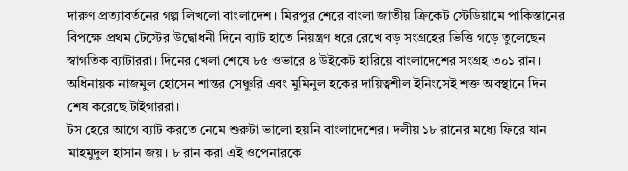দারুণ প্রত্যাবর্তনের গল্প লিখলো বাংলাদেশ। মিরপুর শেরে বাংলা জাতীয় ক্রিকেট স্টেডিয়ামে পাকিস্তানের বিপক্ষে প্রথম টেস্টের উদ্বোধনী দিনে ব্যাট হাতে নিয়ন্ত্রণ ধরে রেখে বড় সংগ্রহের ভিত্তি গড়ে তুলেছেন স্বাগতিক ব্যাটাররা। দিনের খেলা শেষে ৮৫ ওভারে ৪ উইকেট হারিয়ে বাংলাদেশের সংগ্রহ ৩০১ রান। অধিনায়ক নাজমুল হোসেন শান্তর সেঞ্চুরি এবং মুমিনুল হকের দায়িত্বশীল ইনিংসেই শক্ত অবস্থানে দিন শেষ করেছে টাইগাররা।
টস হেরে আগে ব্যাট করতে নেমে শুরুটা ভালো হয়নি বাংলাদেশের। দলীয় ১৮ রানের মধ্যে ফিরে যান মাহমুদুল হাসান জয়। ৮ রান করা এই ওপেনারকে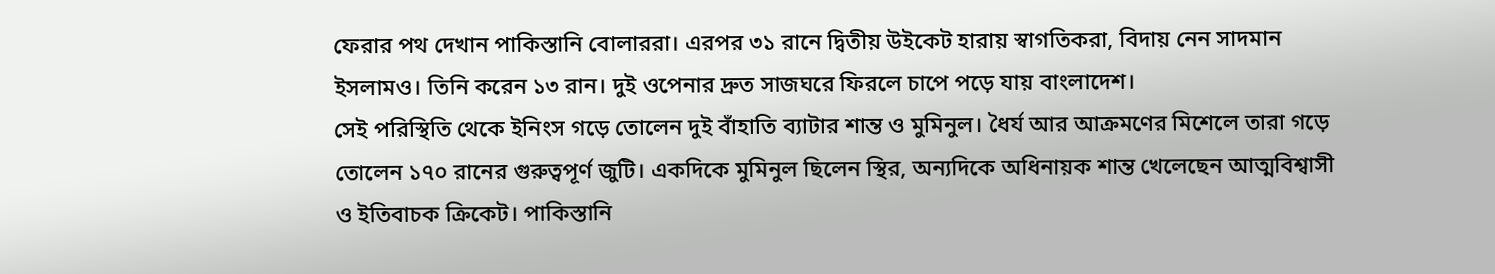ফেরার পথ দেখান পাকিস্তানি বোলাররা। এরপর ৩১ রানে দ্বিতীয় উইকেট হারায় স্বাগতিকরা, বিদায় নেন সাদমান ইসলামও। তিনি করেন ১৩ রান। দুই ওপেনার দ্রুত সাজঘরে ফিরলে চাপে পড়ে যায় বাংলাদেশ।
সেই পরিস্থিতি থেকে ইনিংস গড়ে তোলেন দুই বাঁহাতি ব্যাটার শান্ত ও মুমিনুল। ধৈর্য আর আক্রমণের মিশেলে তারা গড়ে তোলেন ১৭০ রানের গুরুত্বপূর্ণ জুটি। একদিকে মুমিনুল ছিলেন স্থির, অন্যদিকে অধিনায়ক শান্ত খেলেছেন আত্মবিশ্বাসী ও ইতিবাচক ক্রিকেট। পাকিস্তানি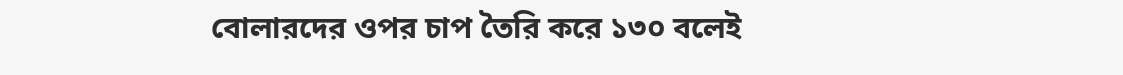বোলারদের ওপর চাপ তৈরি করে ১৩০ বলেই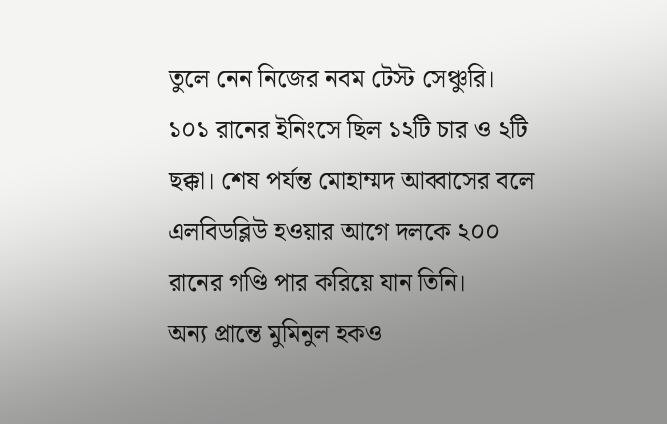তুলে নেন নিজের নবম টেস্ট সেঞ্চুরি। ১০১ রানের ইনিংসে ছিল ১২টি চার ও ২টি ছক্কা। শেষ পর্যন্ত মোহাম্মদ আব্বাসের বলে এলবিডব্লিউ হওয়ার আগে দলকে ২০০ রানের গণ্ডি পার করিয়ে যান তিনি।
অন্য প্রান্তে মুমিনুল হকও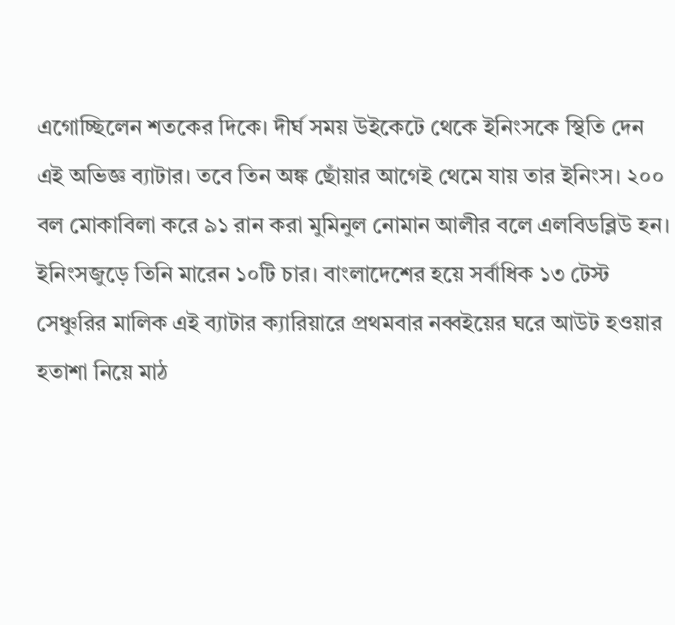এগোচ্ছিলেন শতকের দিকে। দীর্ঘ সময় উইকেটে থেকে ইনিংসকে স্থিতি দেন এই অভিজ্ঞ ব্যাটার। তবে তিন অঙ্ক ছোঁয়ার আগেই থেমে যায় তার ইনিংস। ২০০ বল মোকাবিলা করে ৯১ রান করা মুমিনুল নোমান আলীর বলে এলবিডব্লিউ হন। ইনিংসজুড়ে তিনি মারেন ১০টি চার। বাংলাদেশের হয়ে সর্বাধিক ১৩ টেস্ট সেঞ্চুরির মালিক এই ব্যাটার ক্যারিয়ারে প্রথমবার নব্বইয়ের ঘরে আউট হওয়ার হতাশা নিয়ে মাঠ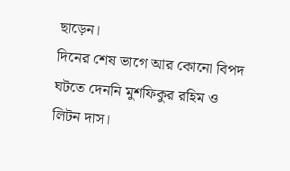ছাড়েন।
দিনের শেষ ভাগে আর কোনো বিপদ ঘটতে দেননি মুশফিকুর রহিম ও লিটন দাস।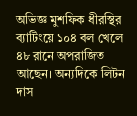অভিজ্ঞ মুশফিক ধীরস্থির ব্যাটিংয়ে ১০৪ বল খেলে ৪৮ রানে অপরাজিত আছেন। অন্যদিকে লিটন দাস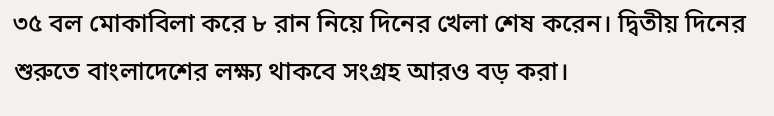৩৫ বল মোকাবিলা করে ৮ রান নিয়ে দিনের খেলা শেষ করেন। দ্বিতীয় দিনের শুরুতে বাংলাদেশের লক্ষ্য থাকবে সংগ্রহ আরও বড় করা।